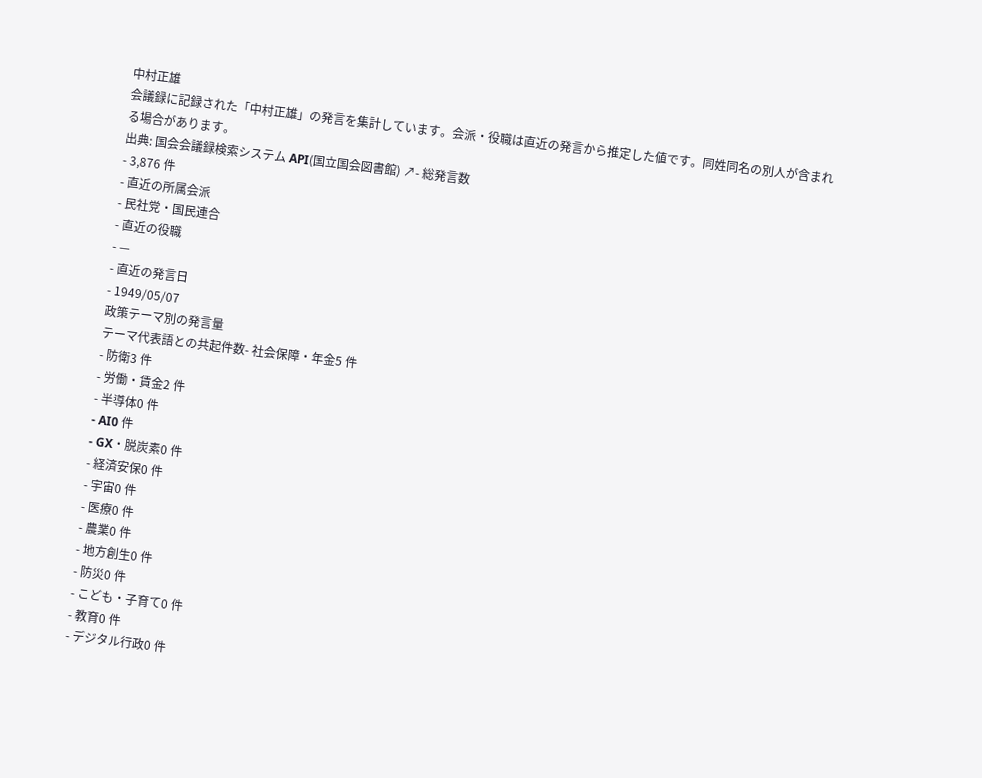中村正雄
会議録に記録された「中村正雄」の発言を集計しています。会派・役職は直近の発言から推定した値です。同姓同名の別人が含まれる場合があります。
出典: 国会会議録検索システム API(国立国会図書館) ↗- 総発言数
- 3,876 件
- 直近の所属会派
- 民社党・国民連合
- 直近の役職
- —
- 直近の発言日
- 1949/05/07
政策テーマ別の発言量
テーマ代表語との共起件数- 社会保障・年金5 件
- 防衛3 件
- 労働・賃金2 件
- 半導体0 件
- AI0 件
- GX・脱炭素0 件
- 経済安保0 件
- 宇宙0 件
- 医療0 件
- 農業0 件
- 地方創生0 件
- 防災0 件
- こども・子育て0 件
- 教育0 件
- デジタル行政0 件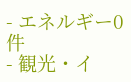- エネルギー0 件
- 観光・イ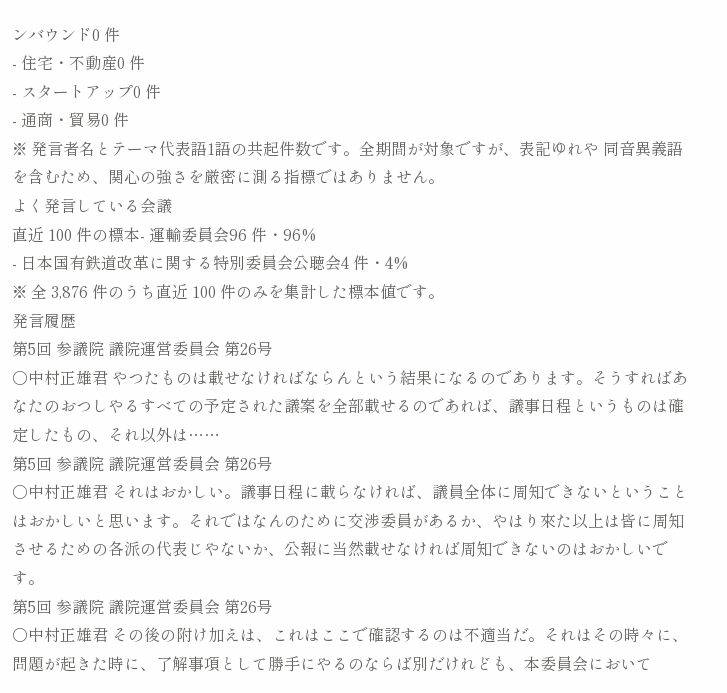ンバウンド0 件
- 住宅・不動産0 件
- スタートアップ0 件
- 通商・貿易0 件
※ 発言者名とテーマ代表語1語の共起件数です。全期間が対象ですが、表記ゆれや 同音異義語を含むため、関心の強さを厳密に測る指標ではありません。
よく発言している会議
直近 100 件の標本- 運輸委員会96 件・96%
- 日本国有鉄道改革に関する特別委員会公聴会4 件・4%
※ 全 3,876 件のうち直近 100 件のみを集計した標本値です。
発言履歴
第5回 参議院 議院運営委員会 第26号
○中村正雄君 やつたものは載せなければならんという結果になるのであります。そうすればあなたのおつしやるすべての予定された議案を全部載せるのであれば、議事日程というものは確定したもの、それ以外は……
第5回 参議院 議院運営委員会 第26号
○中村正雄君 それはおかしい。議事日程に載らなければ、議員全体に周知できないということはおかしいと思います。それではなんのために交渉委員があるか、やはり來た以上は皆に周知させるための各派の代表じやないか、公報に当然載せなければ周知できないのはおかしいです。
第5回 参議院 議院運営委員会 第26号
○中村正雄君 その後の附け加えは、これはここで確認するのは不適当だ。それはその時々に、問題が起きた時に、了解事項として勝手にやるのならば別だけれども、本委員会において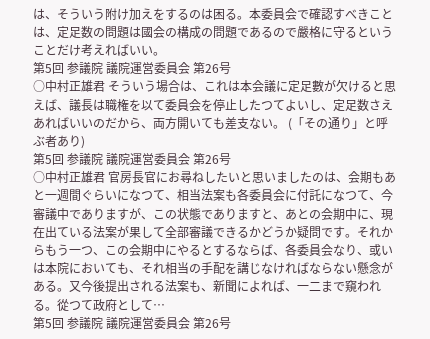は、そういう附け加えをするのは困る。本委員会で確認すべきことは、定足数の問題は國会の構成の問題であるので嚴格に守るということだけ考えればいい。
第5回 参議院 議院運営委員会 第26号
○中村正雄君 そういう場合は、これは本会議に定足數が欠けると思えば、議長は職権を以て委員会を停止したつてよいし、定足数さえあればいいのだから、両方開いても差支ない。 (「その通り」と呼ぶ者あり)
第5回 参議院 議院運営委員会 第26号
○中村正雄君 官房長官にお尋ねしたいと思いましたのは、会期もあと一週間ぐらいになつて、相当法案も各委員会に付託になつて、今審議中でありますが、この状態でありますと、あとの会期中に、現在出ている法案が果して全部審議できるかどうか疑問です。それからもう一つ、この会期中にやるとするならば、各委員会なり、或いは本院においても、それ相当の手配を講じなければならない懸念がある。又今後提出される法案も、新聞によれば、一二まで窺われる。從つて政府として…
第5回 参議院 議院運営委員会 第26号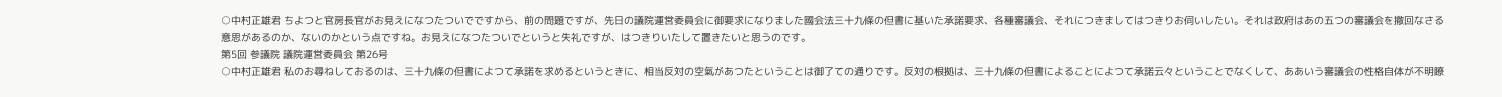○中村正雄君 ちよつと官房長官がお見えになつたついでですから、前の問題ですが、先日の議院運営委員会に御要求になりました國会法三十九條の但書に基いた承諾要求、各種審議会、それにつきましてはつきりお伺いしたい。それは政府はあの五つの審議会を撤回なさる意思があるのか、ないのかという点ですね。お見えになつたついでというと失礼ですが、はつきりいたして置きたいと思うのです。
第5回 参議院 議院運営委員会 第26号
○中村正雄君 私のお尋ねしておるのは、三十九條の但書によつて承諾を求めるというときに、相当反対の空氣があつたということは御了ての通りです。反対の根拠は、三十九條の但書によることによつて承諾云々ということでなくして、ああいう審議会の性格自体が不明瞭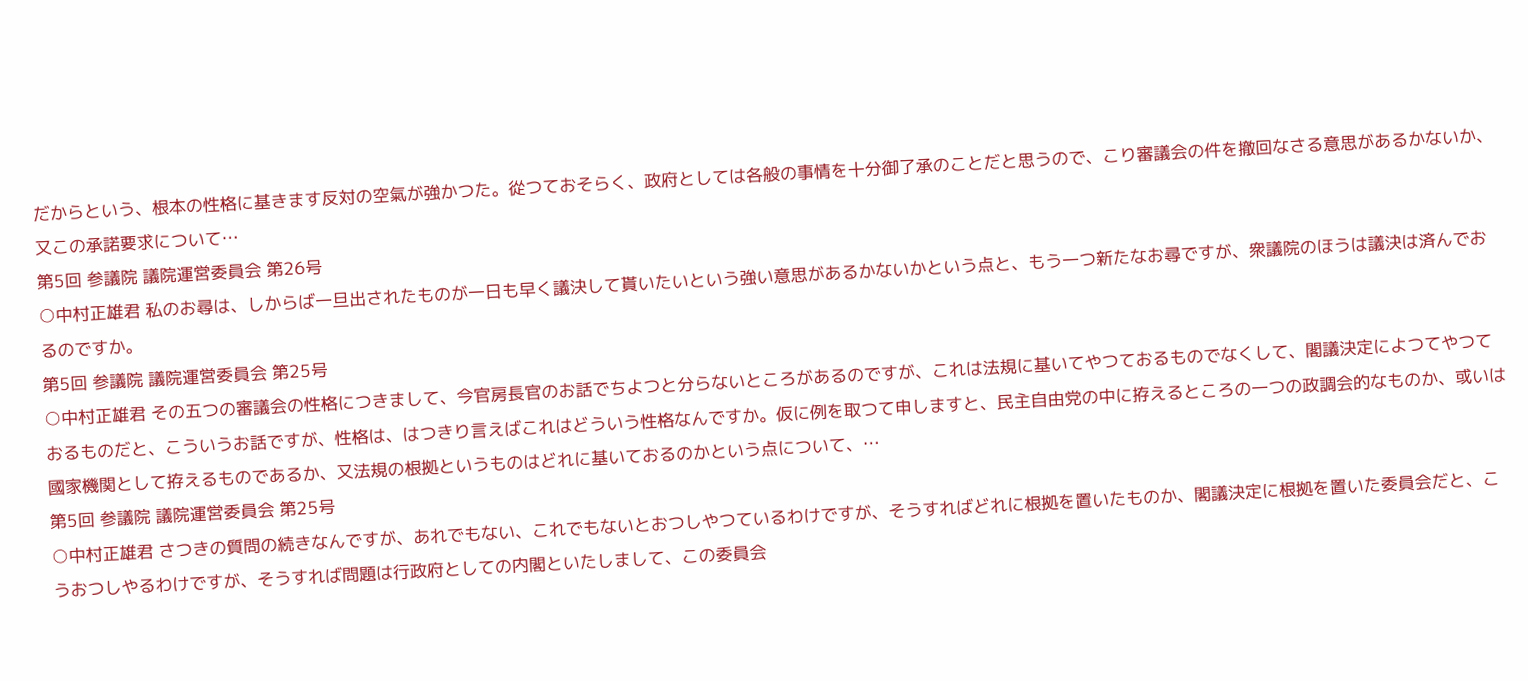だからという、根本の性格に基きます反対の空氣が強かつた。從つておそらく、政府としては各般の事情を十分御了承のことだと思うので、こり審議会の件を撤回なさる意思があるかないか、又この承諾要求について…
第5回 参議院 議院運営委員会 第26号
○中村正雄君 私のお尋は、しからば一旦出されたものが一日も早く議決して貰いたいという強い意思があるかないかという点と、もう一つ新たなお尋ですが、衆議院のほうは議決は済んでおるのですか。
第5回 参議院 議院運営委員会 第25号
○中村正雄君 その五つの審議会の性格につきまして、今官房長官のお話でちよつと分らないところがあるのですが、これは法規に基いてやつておるものでなくして、閣議決定によつてやつておるものだと、こういうお話ですが、性格は、はつきり言えばこれはどういう性格なんですか。仮に例を取つて申しますと、民主自由党の中に拵えるところの一つの政調会的なものか、或いは國家機関として拵えるものであるか、又法規の根拠というものはどれに基いておるのかという点について、…
第5回 参議院 議院運営委員会 第25号
○中村正雄君 さつきの質問の続きなんですが、あれでもない、これでもないとおつしやつているわけですが、そうすればどれに根拠を置いたものか、閣議決定に根拠を置いた委員会だと、こうおつしやるわけですが、そうすれば問題は行政府としての内閣といたしまして、この委員会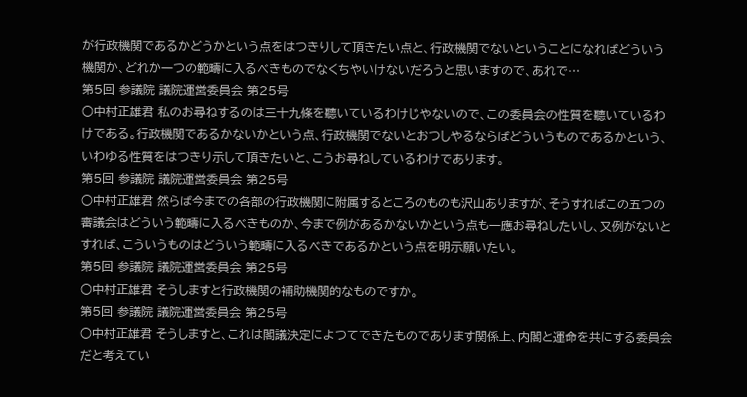が行政機関であるかどうかという点をはつきりして頂きたい点と、行政機関でないということになればどういう機関か、どれか一つの範疇に入るべきものでなくちやいけないだろうと思いますので、あれで…
第5回 参議院 議院運営委員会 第25号
○中村正雄君 私のお尋ねするのは三十九條を聽いているわけじやないので、この委員会の性質を聽いているわけである。行政機関であるかないかという点、行政機関でないとおつしやるならばどういうものであるかという、いわゆる性質をはつきり示して頂きたいと、こうお尋ねしているわけであります。
第5回 参議院 議院運営委員会 第25号
○中村正雄君 然らば今までの各部の行政機関に附属するところのものも沢山ありますが、そうすればこの五つの審議会はどういう範疇に入るべきものか、今まで例があるかないかという点も一應お尋ねしたいし、又例がないとすれば、こういうものはどういう範疇に入るべきであるかという点を明示願いたい。
第5回 参議院 議院運営委員会 第25号
○中村正雄君 そうしますと行政機関の補助機関的なものですか。
第5回 参議院 議院運営委員会 第25号
○中村正雄君 そうしますと、これは閣議決定によつてできたものであります関係上、内閣と運命を共にする委員会だと考えてい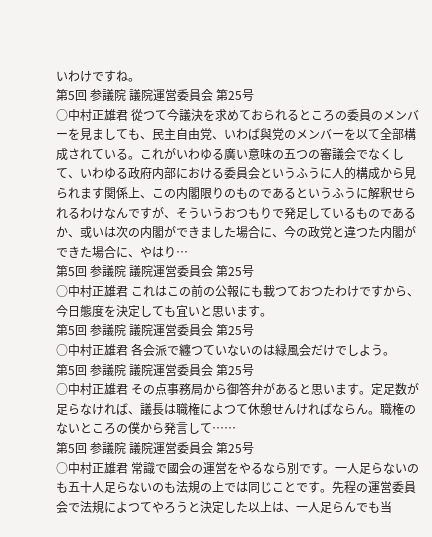いわけですね。
第5回 参議院 議院運営委員会 第25号
○中村正雄君 從つて今議決を求めておられるところの委員のメンバーを見ましても、民主自由党、いわば與党のメンバーを以て全部構成されている。これがいわゆる廣い意味の五つの審議会でなくして、いわゆる政府内部における委員会というふうに人的構成から見られます関係上、この内閣限りのものであるというふうに解釈せられるわけなんですが、そういうおつもりで発足しているものであるか、或いは次の内閣ができました場合に、今の政党と違つた内閣ができた場合に、やはり…
第5回 参議院 議院運営委員会 第25号
○中村正雄君 これはこの前の公報にも載つておつたわけですから、今日態度を決定しても宜いと思います。
第5回 参議院 議院運営委員会 第25号
○中村正雄君 各会派で纏つていないのは緑風会だけでしよう。
第5回 参議院 議院運営委員会 第25号
○中村正雄君 その点事務局から御答弁があると思います。定足数が足らなければ、議長は職権によつて休憩せんければならん。職権のないところの僕から発言して……
第5回 参議院 議院運営委員会 第25号
○中村正雄君 常識で國会の運営をやるなら別です。一人足らないのも五十人足らないのも法規の上では同じことです。先程の運営委員会で法規によつてやろうと決定した以上は、一人足らんでも当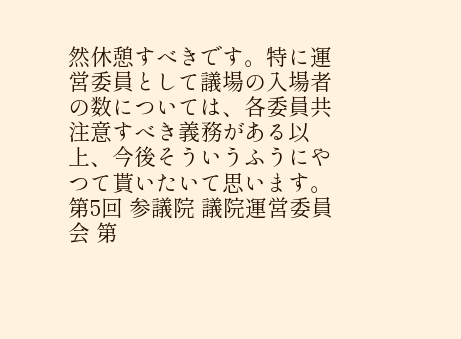然休憩すべきです。特に運営委員として議場の入場者の数については、各委員共注意すべき義務がある以上、今後そういうふうにやつて貰いたいて思います。
第5回 参議院 議院運営委員会 第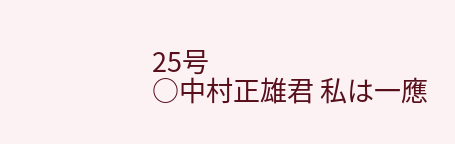25号
○中村正雄君 私は一應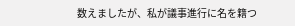数えましたが、私が議事進行に名を籍つ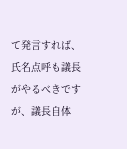て発言すれば、氏名点呼も議長がやるべきですが、議長自体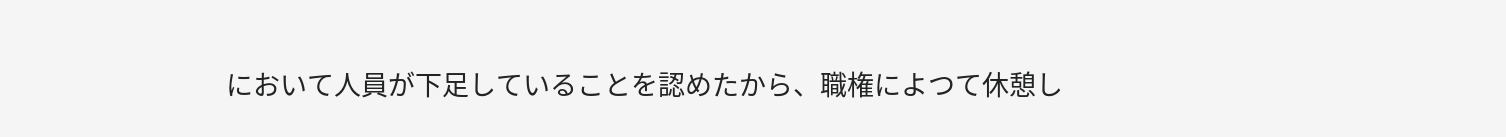において人員が下足していることを認めたから、職権によつて休憩し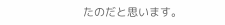たのだと思います。